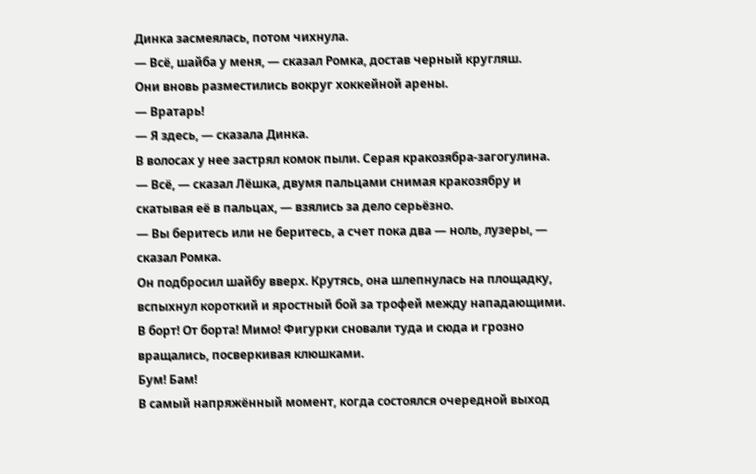Динка засмеялась, потом чихнула.
— Всё, шайба у меня, — сказал Ромка, достав черный кругляш.
Они вновь разместились вокруг хоккейной арены.
— Вратарь!
— Я здесь, — сказала Динка.
В волосах у нее застрял комок пыли. Серая кракозябра-загогулина.
— Всё, — сказал Лёшка, двумя пальцами снимая кракозябру и скатывая её в пальцах, — взялись за дело серьёзно.
— Вы беритесь или не беритесь, а счет пока два — ноль, лузеры, — сказал Ромка.
Он подбросил шайбу вверх. Крутясь, она шлепнулась на площадку, вспыхнул короткий и яростный бой за трофей между нападающими. В борт! От борта! Мимо! Фигурки сновали туда и сюда и грозно вращались, посверкивая клюшками.
Бум! Бам!
В самый напряжённый момент, когда состоялся очередной выход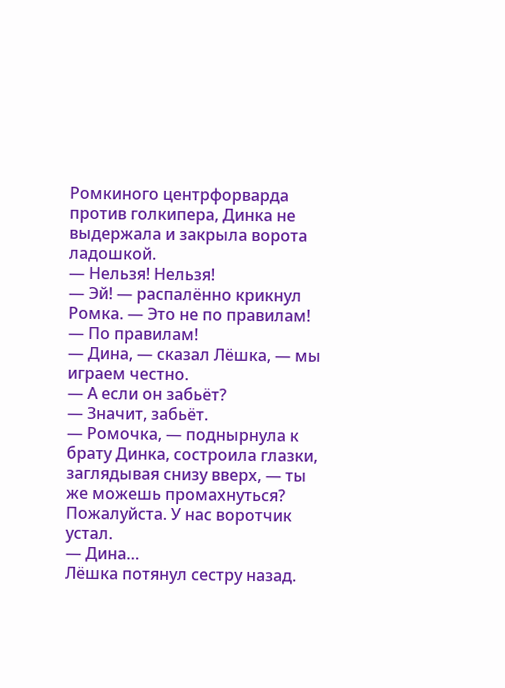Ромкиного центрфорварда против голкипера, Динка не выдержала и закрыла ворота ладошкой.
— Нельзя! Нельзя!
— Эй! — распалённо крикнул Ромка. — Это не по правилам!
— По правилам!
— Дина, — сказал Лёшка, — мы играем честно.
— А если он забьёт?
— Значит, забьёт.
— Ромочка, — поднырнула к брату Динка, состроила глазки, заглядывая снизу вверх, — ты же можешь промахнуться? Пожалуйста. У нас воротчик устал.
— Дина…
Лёшка потянул сестру назад.